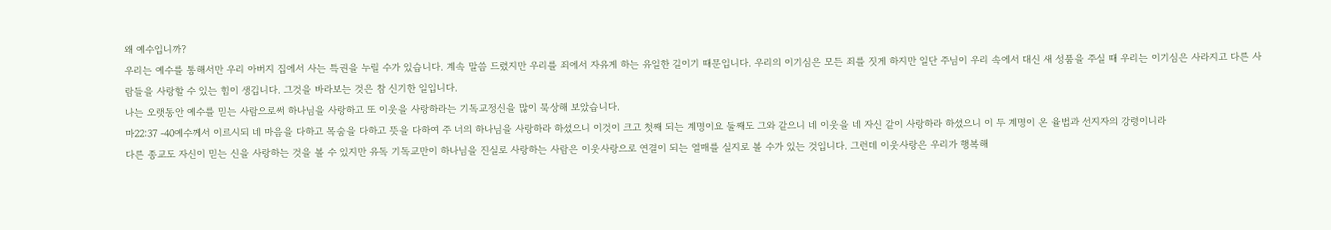왜 예수입니까?
우리는 예수를 통해서만 우리 아버지 집에서 사는 특권을 누릴 수가 있습니다. 계속 말씀 드렸지만 우리를 죄에서 자유게 하는 유일한 길이기 때문입니다. 우리의 이기심은 모든 죄를 짓게 하지만 일단 주님이 우리 속에서 대신 새 성품을 주실 때 우리는 이기심은 사라지고 다른 사람들을 사랑할 수 있는 힘이 생깁니다. 그것을 바라보는 것은 참 신기한 일입니다.
나는 오랫동안 예수를 믿는 사람으로써 하나님을 사랑하고 또 이웃을 사랑하라는 기독교정신을 많이 묵상해 보았습니다.
마22:37 -40예수께서 이르시되 네 마음을 다하고 목숨을 다하고 뜻을 다하여 주 너의 하나님을 사랑하라 하셨으니 이것이 크고 첫째 되는 계명이요 둘째도 그와 같으니 네 이웃을 네 자신 같이 사랑하라 하셨으니 이 두 계명이 온 율법과 선지자의 강령이니라
다른 종교도 자신이 믿는 신을 사랑하는 것을 볼 수 있지만 유독 기독교만이 하나님을 진실로 사랑하는 사람은 이웃사랑으로 연결이 되는 열매를 실지로 볼 수가 있는 것입니다. 그런데 이웃사랑은 우리가 행복해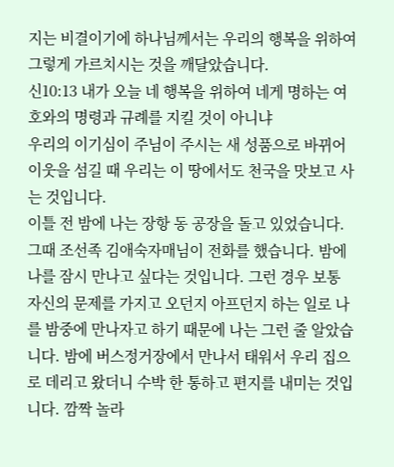지는 비결이기에 하나님께서는 우리의 행복을 위하여 그렇게 가르치시는 것을 깨달았습니다.
신10:13 내가 오늘 네 행복을 위하여 네게 명하는 여호와의 명령과 규례를 지킬 것이 아니냐
우리의 이기심이 주님이 주시는 새 성품으로 바뀌어 이웃을 섬길 때 우리는 이 땅에서도 천국을 맛보고 사는 것입니다.
이틀 전 밤에 나는 장항 동 공장을 돌고 있었습니다. 그때 조선족 김애숙자매님이 전화를 했습니다. 밤에 나를 잠시 만나고 싶다는 것입니다. 그런 경우 보통 자신의 문제를 가지고 오던지 아프던지 하는 일로 나를 밤중에 만나자고 하기 때문에 나는 그런 줄 알았습니다. 밤에 버스정거장에서 만나서 태워서 우리 집으로 데리고 왔더니 수박 한 통하고 편지를 내미는 것입니다. 깜짝 놀라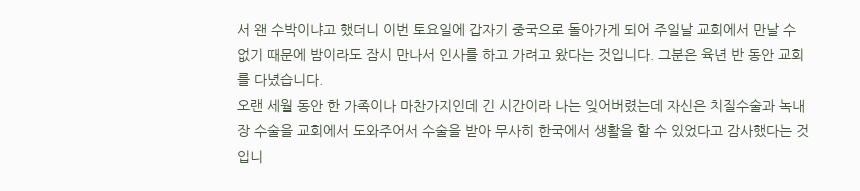서 왠 수박이냐고 했더니 이번 토요일에 갑자기 중국으로 돌아가게 되어 주일날 교회에서 만날 수 없기 때문에 밤이라도 잠시 만나서 인사를 하고 가려고 왔다는 것입니다. 그분은 육년 반 동안 교회를 다녔습니다.
오랜 세월 동안 한 가족이나 마찬가지인데 긴 시간이라 나는 잊어버렸는데 자신은 치질수술과 녹내장 수술을 교회에서 도와주어서 수술을 받아 무사히 한국에서 생활을 할 수 있었다고 감사했다는 것입니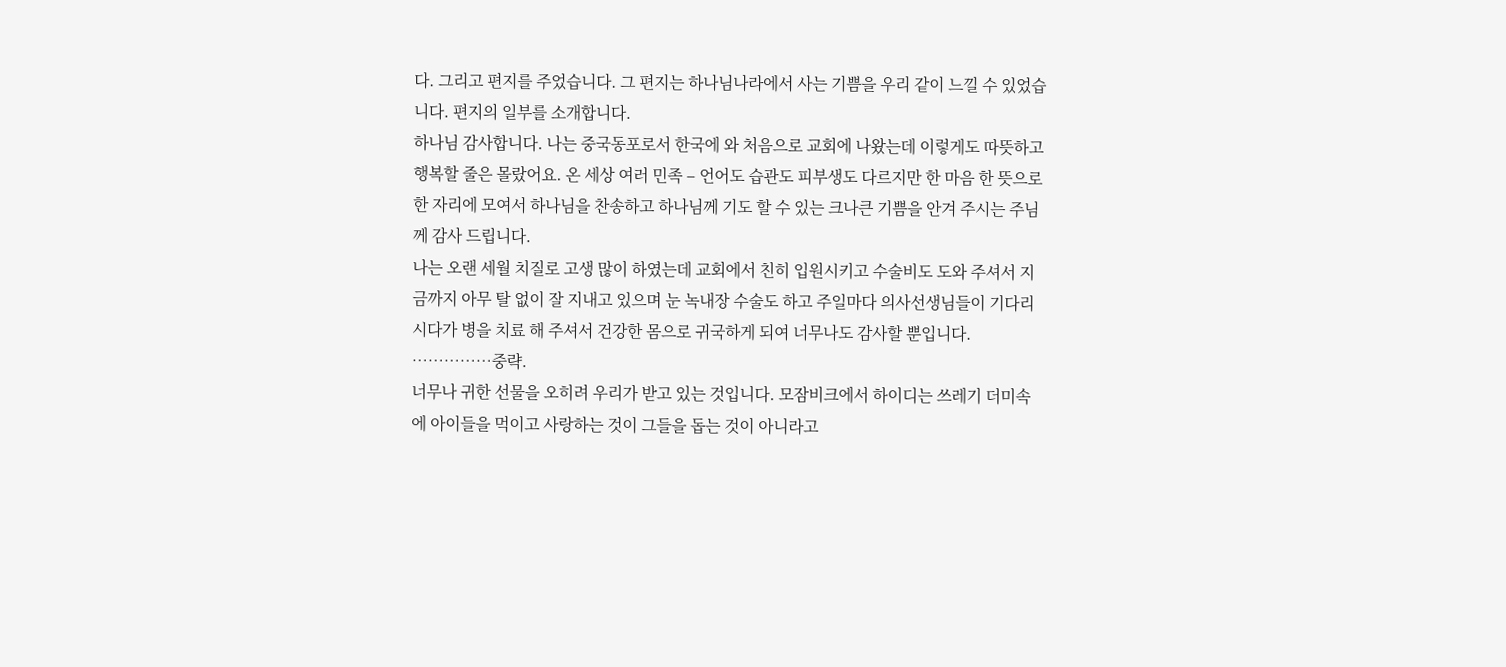다. 그리고 편지를 주었습니다. 그 편지는 하나님나라에서 사는 기쁨을 우리 같이 느낄 수 있었습니다. 편지의 일부를 소개합니다.
하나님 감사합니다. 나는 중국동포로서 한국에 와 처음으로 교회에 나왔는데 이렇게도 따뜻하고 행복할 줄은 몰랐어요. 온 세상 여러 민족 – 언어도 습관도 피부생도 다르지만 한 마음 한 뜻으로 한 자리에 모여서 하나님을 찬송하고 하나님께 기도 할 수 있는 크나큰 기쁨을 안겨 주시는 주님께 감사 드립니다.
나는 오랜 세월 치질로 고생 많이 하였는데 교회에서 친히 입원시키고 수술비도 도와 주셔서 지금까지 아무 탈 없이 잘 지내고 있으며 눈 녹내장 수술도 하고 주일마다 의사선생님들이 기다리시다가 병을 치료 해 주셔서 건강한 몸으로 귀국하게 되여 너무나도 감사할 뿐입니다. ……………중략.
너무나 귀한 선물을 오히려 우리가 받고 있는 것입니다. 모잠비크에서 하이디는 쓰레기 더미속에 아이들을 먹이고 사랑하는 것이 그들을 돕는 것이 아니라고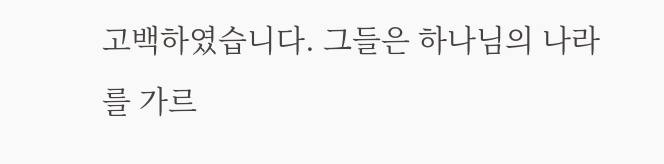고백하였습니다. 그들은 하나님의 나라를 가르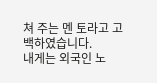쳐 주는 멘 토라고 고백하였습니다.
내게는 외국인 노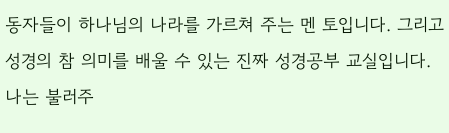동자들이 하나님의 나라를 가르쳐 주는 멘 토입니다. 그리고 성경의 참 의미를 배울 수 있는 진짜 성경공부 교실입니다. 나는 불러주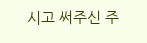시고 써주신 주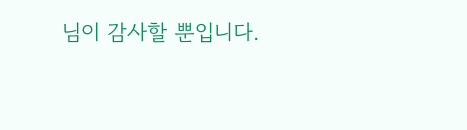님이 감사할 뿐입니다.